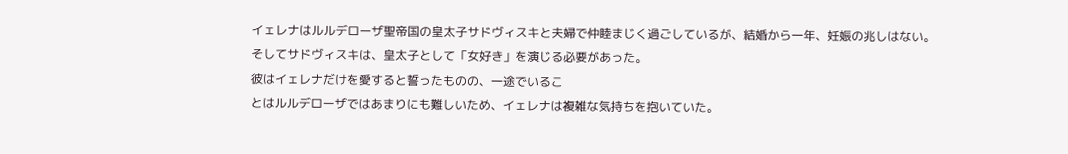イェレナはルルデローザ聖帝国の皇太子サドヴィスキと夫婦で仲睦まじく過ごしているが、結婚から一年、妊娠の兆しはない。
そしてサドヴィスキは、皇太子として「女好き」を演じる必要があった。
彼はイェレナだけを愛すると誓ったものの、一途でいるこ
とはルルデローザではあまりにも難しいため、イェレナは複雑な気持ちを抱いていた。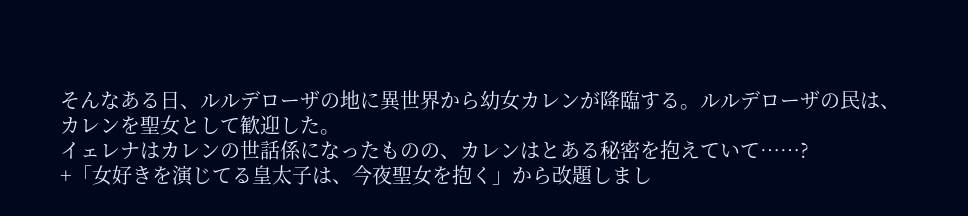そんなある日、ルルデローザの地に異世界から幼女カレンが降臨する。ルルデローザの民は、カレンを聖女として歓迎した。
イェレナはカレンの世話係になったものの、カレンはとある秘密を抱えていて……?
+「女好きを演じてる皇太子は、今夜聖女を抱く」から改題しまし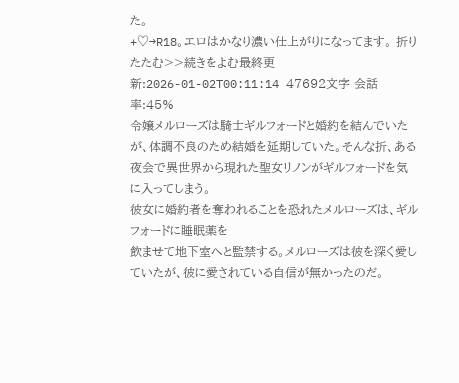た。
+♡→R18。エロはかなり濃い仕上がりになってます。 折りたたむ>>続きをよむ最終更新:2026-01-02T00:11:14 47692文字 会話率:45%
令嬢メルローズは騎士ギルフォードと婚約を結んでいたが、体調不良のため結婚を延期していた。そんな折、ある夜会で異世界から現れた聖女リノンがギルフォードを気に入ってしまう。
彼女に婚約者を奪われることを恐れたメルローズは、ギルフォードに睡眠薬を
飲ませて地下室へと監禁する。メルローズは彼を深く愛していたが、彼に愛されている自信が無かったのだ。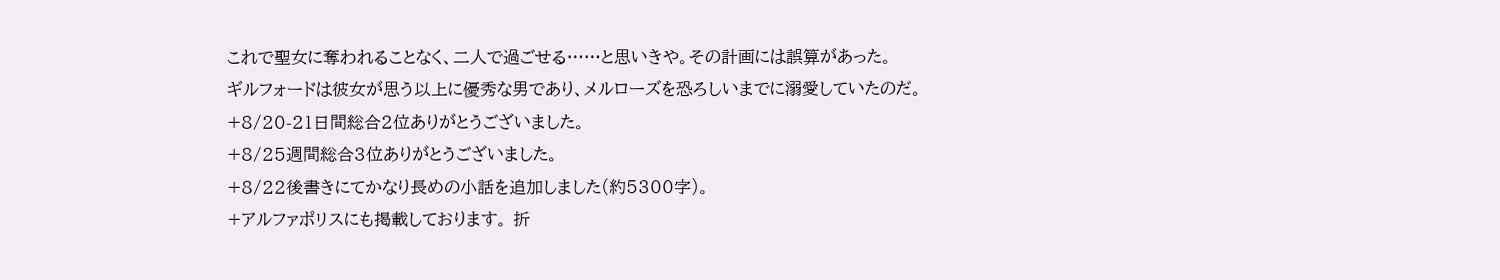これで聖女に奪われることなく、二人で過ごせる……と思いきや。その計画には誤算があった。
ギルフォードは彼女が思う以上に優秀な男であり、メルローズを恐ろしいまでに溺愛していたのだ。
+8/20-21日間総合2位ありがとうございました。
+8/25週間総合3位ありがとうございました。
+8/22後書きにてかなり長めの小話を追加しました(約5300字)。
+アルファポリスにも掲載しております。 折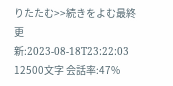りたたむ>>続きをよむ最終更新:2023-08-18T23:22:03 12500文字 会話率:47%